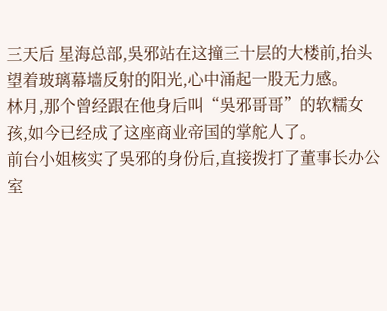三天后 星海总部,吳邪站在这撞三十层的大楼前,抬头望着玻璃幕墙反射的阳光,心中涌起一股无力感。
林月,那个曾经跟在他身后叫“吳邪哥哥”的软糯女孩,如今已经成了这座商业帝国的掌舵人了。
前台小姐核实了吳邪的身份后,直接拨打了董事长办公室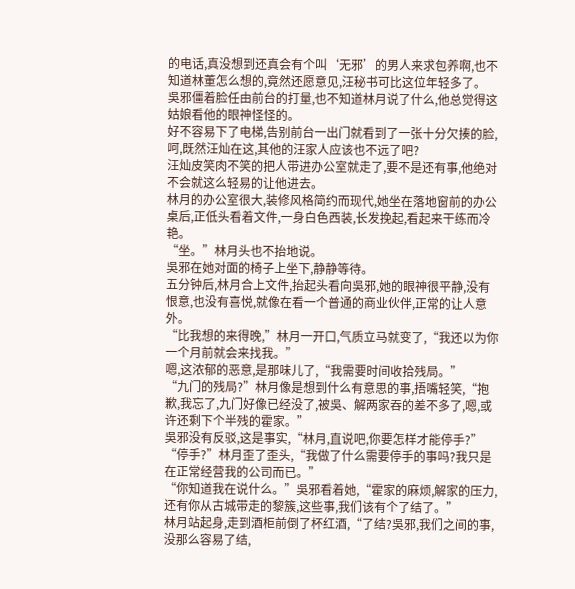的电话,真没想到还真会有个叫‘无邪’的男人来求包养啊,也不知道林董怎么想的,竟然还愿意见,汪秘书可比这位年轻多了。
吳邪僵着脸任由前台的打量,也不知道林月说了什么,他总觉得这姑娘看他的眼神怪怪的。
好不容易下了电梯,告别前台一出门就看到了一张十分欠揍的脸,呵,既然汪灿在这,其他的汪家人应该也不远了吧?
汪灿皮笑肉不笑的把人带进办公室就走了,要不是还有事,他绝对不会就这么轻易的让他进去。
林月的办公室很大,装修风格简约而现代,她坐在落地窗前的办公桌后,正低头看着文件,一身白色西装,长发挽起,看起来干练而冷艳。
“坐。”林月头也不抬地说。
吳邪在她对面的椅子上坐下,静静等待。
五分钟后,林月合上文件,抬起头看向吳邪,她的眼神很平静,没有恨意,也没有喜悦,就像在看一个普通的商业伙伴,正常的让人意外。
“比我想的来得晚,”林月一开口,气质立马就变了,“我还以为你一个月前就会来找我。”
嗯,这浓郁的恶意,是那味儿了,“我需要时间收拾残局。”
“九门的残局?”林月像是想到什么有意思的事,捂嘴轻笑,“抱歉,我忘了,九门好像已经没了,被吳、解两家吞的差不多了,嗯,或许还剩下个半残的霍家。”
吳邪没有反驳,这是事实,“林月,直说吧,你要怎样才能停手?”
“停手?”林月歪了歪头,“我做了什么需要停手的事吗?我只是在正常经营我的公司而已。”
“你知道我在说什么。”吳邪看着她,“霍家的麻烦,解家的压力,还有你从古城带走的黎簇,这些事,我们该有个了结了。”
林月站起身,走到酒柜前倒了杯红酒,“了结?吳邪,我们之间的事,没那么容易了结,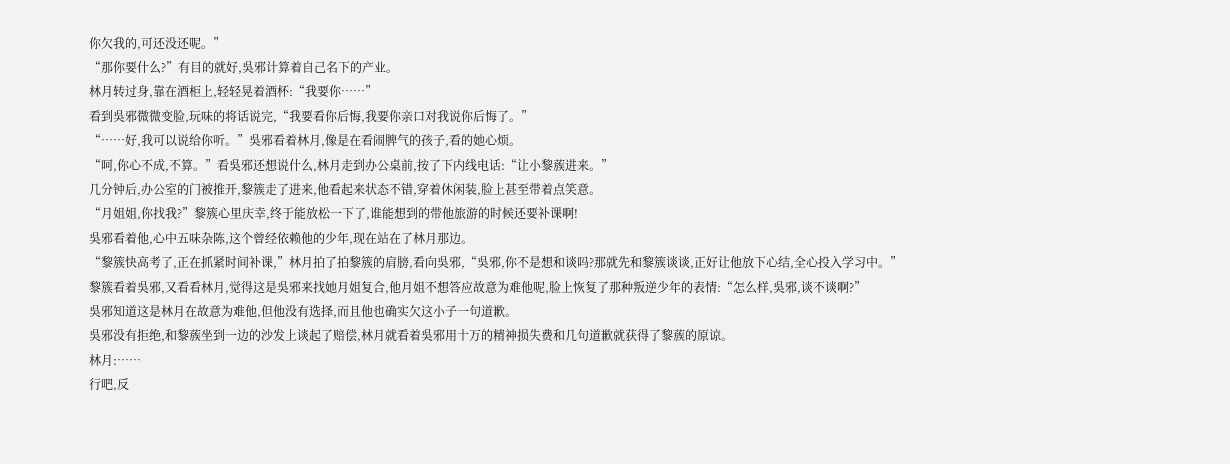你欠我的,可还没还呢。”
“那你要什么?”有目的就好,吳邪计算着自己名下的产业。
林月转过身,靠在酒柜上,轻轻晃着酒杯:“我要你……”
看到吳邪微微变脸,玩味的将话说完,“我要看你后悔,我要你亲口对我说你后悔了。”
“……好,我可以说给你听。”吳邪看着林月,像是在看闹脾气的孩子,看的她心烦。
“呵,你心不成,不算。”看吳邪还想说什么,林月走到办公桌前,按了下内线电话:“让小黎蔟进来。”
几分钟后,办公室的门被推开,黎簇走了进来,他看起来状态不错,穿着休闲装,脸上甚至带着点笑意。
“月姐姐,你找我?”黎簇心里庆幸,终于能放松一下了,谁能想到的带他旅游的时候还要补课啊!
吳邪看着他,心中五味杂陈,这个曾经依赖他的少年,现在站在了林月那边。
“黎簇快高考了,正在抓紧时间补课,”林月拍了拍黎簇的肩膀,看向吳邪,“吳邪,你不是想和谈吗?那就先和黎簇谈谈,正好让他放下心结,全心投入学习中。”
黎簇看着吳邪,又看看林月,觉得这是吳邪来找她月姐复合,他月姐不想答应故意为难他呢,脸上恢复了那种叛逆少年的表情:“怎么样,吳邪,谈不谈啊?”
吳邪知道这是林月在故意为难他,但他没有选择,而且他也确实欠这小子一句道歉。
吳邪没有拒绝,和黎蔟坐到一边的沙发上谈起了赔偿,林月就看着吳邪用十万的精神损失费和几句道歉就获得了黎蔟的原谅。
林月:……
行吧,反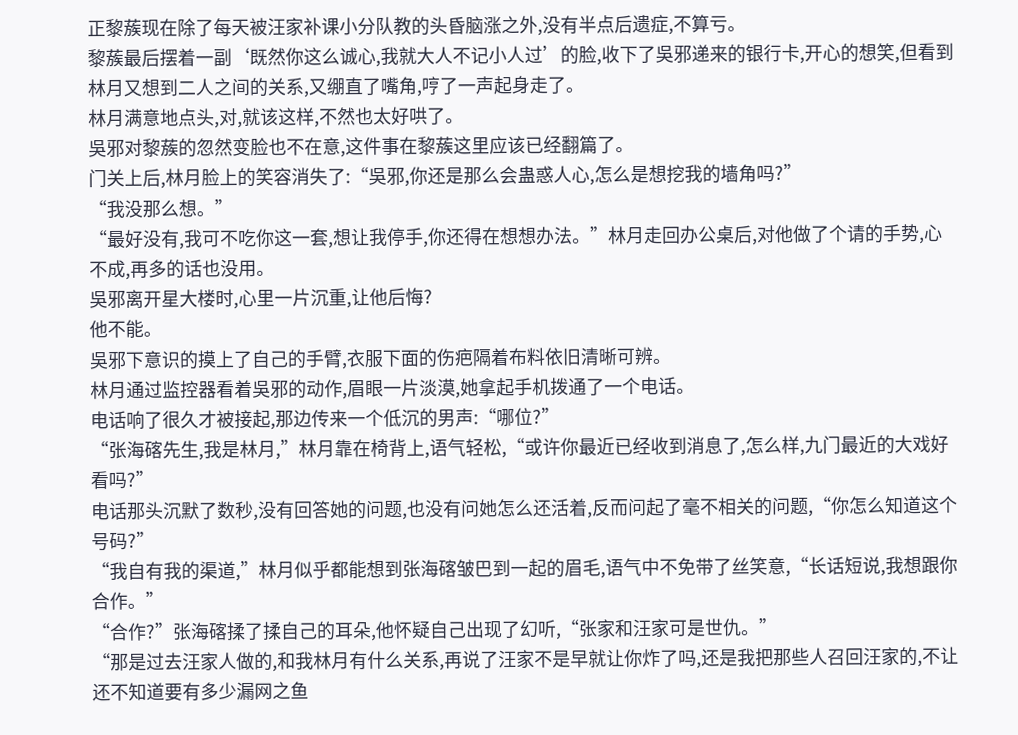正黎蔟现在除了每天被汪家补课小分队教的头昏脑涨之外,没有半点后遗症,不算亏。
黎蔟最后摆着一副‘既然你这么诚心,我就大人不记小人过’的脸,收下了吳邪递来的银行卡,开心的想笑,但看到林月又想到二人之间的关系,又绷直了嘴角,哼了一声起身走了。
林月满意地点头,对,就该这样,不然也太好哄了。
吳邪对黎蔟的忽然变脸也不在意,这件事在黎蔟这里应该已经翻篇了。
门关上后,林月脸上的笑容消失了:“吳邪,你还是那么会蛊惑人心,怎么是想挖我的墙角吗?”
“我没那么想。”
“最好没有,我可不吃你这一套,想让我停手,你还得在想想办法。”林月走回办公桌后,对他做了个请的手势,心不成,再多的话也没用。
吳邪离开星大楼时,心里一片沉重,让他后悔?
他不能。
吳邪下意识的摸上了自己的手臂,衣服下面的伤疤隔着布料依旧清晰可辨。
林月通过监控器看着吳邪的动作,眉眼一片淡漠,她拿起手机拨通了一个电话。
电话响了很久才被接起,那边传来一个低沉的男声:“哪位?”
“张海碦先生,我是林月,”林月靠在椅背上,语气轻松,“或许你最近已经收到消息了,怎么样,九门最近的大戏好看吗?”
电话那头沉默了数秒,没有回答她的问题,也没有问她怎么还活着,反而问起了毫不相关的问题,“你怎么知道这个号码?”
“我自有我的渠道,”林月似乎都能想到张海碦皱巴到一起的眉毛,语气中不免带了丝笑意,“长话短说,我想跟你合作。”
“合作?”张海碦揉了揉自己的耳朵,他怀疑自己出现了幻听,“张家和汪家可是世仇。”
“那是过去汪家人做的,和我林月有什么关系,再说了汪家不是早就让你炸了吗,还是我把那些人召回汪家的,不让还不知道要有多少漏网之鱼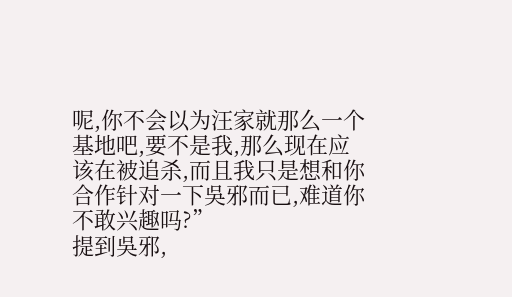呢,你不会以为汪家就那么一个基地吧,要不是我,那么现在应该在被追杀,而且我只是想和你合作针对一下吳邪而已,难道你不敢兴趣吗?”
提到吳邪,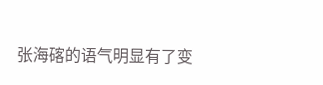张海碦的语气明显有了变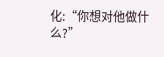化:“你想对他做什么?”